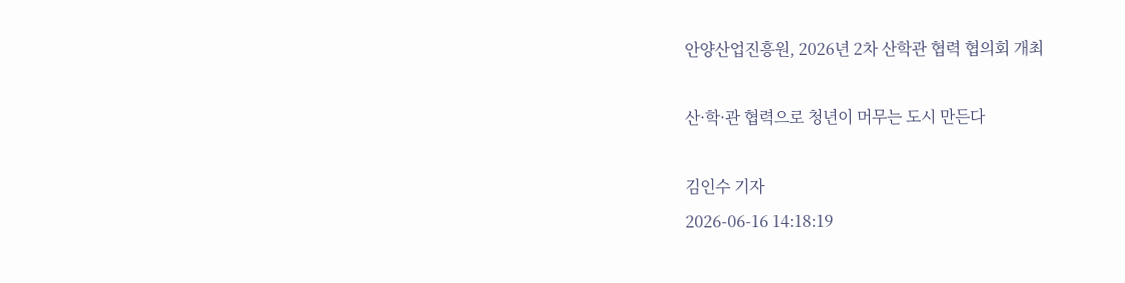안양산업진흥원, 2026년 2차 산학관 협력 협의회 개최

산·학·관 협력으로 청년이 머무는 도시 만든다

김인수 기자
2026-06-16 14:18:19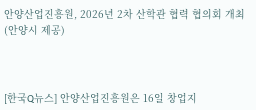안양산업진흥원, 2026년 2차 산학관 협력 협의회 개최 (안양시 제공)



[한국Q뉴스] 안양산업진흥원은 16일 창업지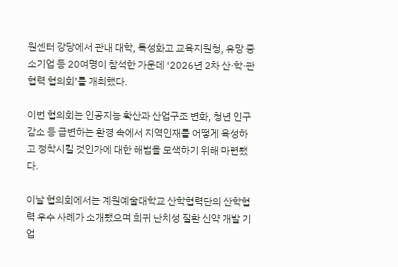원센터 강당에서 관내 대학, 특성화고 교육지원청, 유망 중소기업 등 20여명이 참석한 가운데 ‘2026년 2차 산·학·관 협력 협의회’를 개최했다.

이번 협의회는 인공지능 확산과 산업구조 변화, 청년 인구 감소 등 급변하는 환경 속에서 지역인재를 어떻게 육성하고 정착시킬 것인가에 대한 해법을 모색하기 위해 마련됐다.

이날 협의회에서는 계원예술대학교 산학협력단의 산학협력 우수 사례가 소개됐으며 희귀 난치성 질환 신약 개발 기업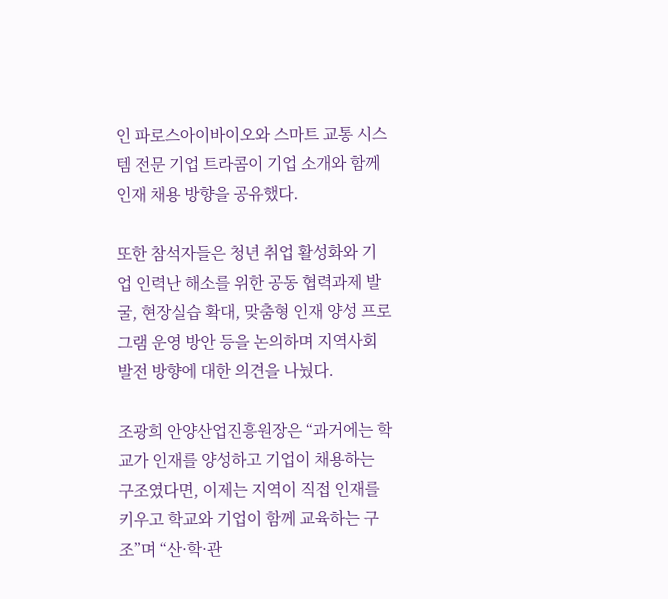인 파로스아이바이오와 스마트 교통 시스템 전문 기업 트라콤이 기업 소개와 함께 인재 채용 방향을 공유했다.

또한 참석자들은 청년 취업 활성화와 기업 인력난 해소를 위한 공동 협력과제 발굴, 현장실습 확대, 맞춤형 인재 양성 프로그램 운영 방안 등을 논의하며 지역사회 발전 방향에 대한 의견을 나눴다.

조광희 안양산업진흥원장은 “과거에는 학교가 인재를 양성하고 기업이 채용하는 구조였다면, 이제는 지역이 직접 인재를 키우고 학교와 기업이 함께 교육하는 구조”며 “산·학·관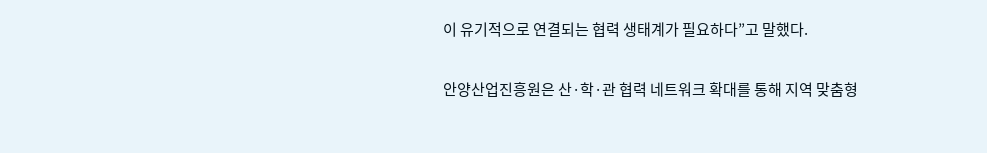이 유기적으로 연결되는 협력 생태계가 필요하다”고 말했다.

안양산업진흥원은 산·학·관 협력 네트워크 확대를 통해 지역 맞춤형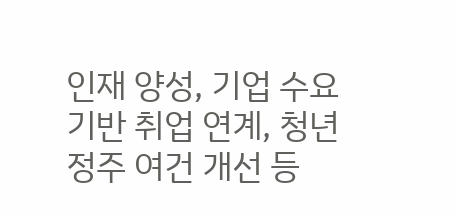인재 양성, 기업 수요 기반 취업 연계, 청년 정주 여건 개선 등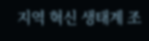지역 혁신 생태계 조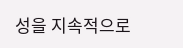성을 지속적으로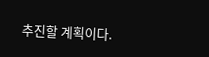추진할 계획이다.